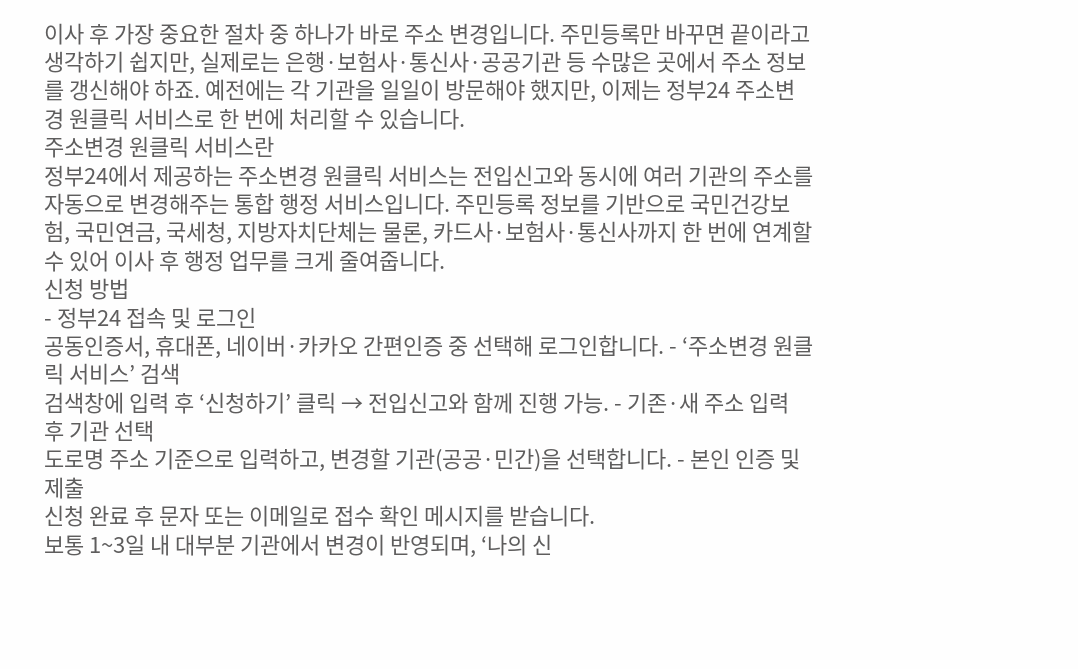이사 후 가장 중요한 절차 중 하나가 바로 주소 변경입니다. 주민등록만 바꾸면 끝이라고 생각하기 쉽지만, 실제로는 은행·보험사·통신사·공공기관 등 수많은 곳에서 주소 정보를 갱신해야 하죠. 예전에는 각 기관을 일일이 방문해야 했지만, 이제는 정부24 주소변경 원클릭 서비스로 한 번에 처리할 수 있습니다.
주소변경 원클릭 서비스란
정부24에서 제공하는 주소변경 원클릭 서비스는 전입신고와 동시에 여러 기관의 주소를 자동으로 변경해주는 통합 행정 서비스입니다. 주민등록 정보를 기반으로 국민건강보험, 국민연금, 국세청, 지방자치단체는 물론, 카드사·보험사·통신사까지 한 번에 연계할 수 있어 이사 후 행정 업무를 크게 줄여줍니다.
신청 방법
- 정부24 접속 및 로그인
공동인증서, 휴대폰, 네이버·카카오 간편인증 중 선택해 로그인합니다. - ‘주소변경 원클릭 서비스’ 검색
검색창에 입력 후 ‘신청하기’ 클릭 → 전입신고와 함께 진행 가능. - 기존·새 주소 입력 후 기관 선택
도로명 주소 기준으로 입력하고, 변경할 기관(공공·민간)을 선택합니다. - 본인 인증 및 제출
신청 완료 후 문자 또는 이메일로 접수 확인 메시지를 받습니다.
보통 1~3일 내 대부분 기관에서 변경이 반영되며, ‘나의 신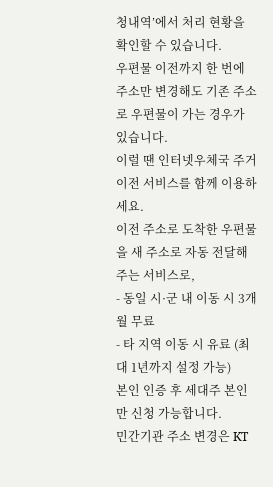청내역’에서 처리 현황을 확인할 수 있습니다.
우편물 이전까지 한 번에
주소만 변경해도 기존 주소로 우편물이 가는 경우가 있습니다.
이럴 땐 인터넷우체국 주거이전 서비스를 함께 이용하세요.
이전 주소로 도착한 우편물을 새 주소로 자동 전달해주는 서비스로,
- 동일 시·군 내 이동 시 3개월 무료
- 타 지역 이동 시 유료 (최대 1년까지 설정 가능)
본인 인증 후 세대주 본인만 신청 가능합니다.
민간기관 주소 변경은 KT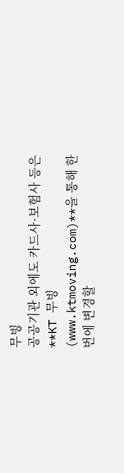무빙
공공기관 외에도 카드사·보험사 등은 **KT 무빙(www.ktmoving.com)**을 통해 한 번에 변경할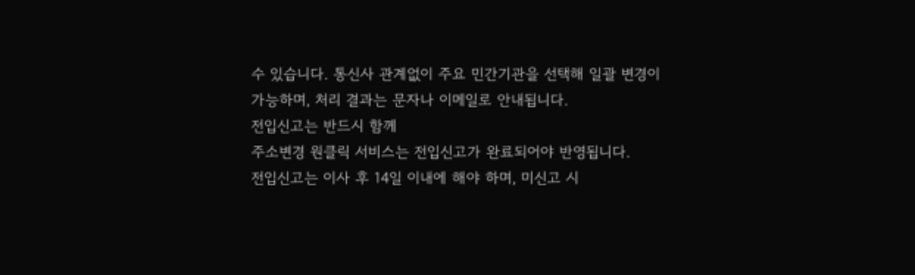수 있습니다. 통신사 관계없이 주요 민간기관을 선택해 일괄 변경이 가능하며, 처리 결과는 문자나 이메일로 안내됩니다.
전입신고는 반드시 함께
주소변경 원클릭 서비스는 전입신고가 완료되어야 반영됩니다.
전입신고는 이사 후 14일 이내에 해야 하며, 미신고 시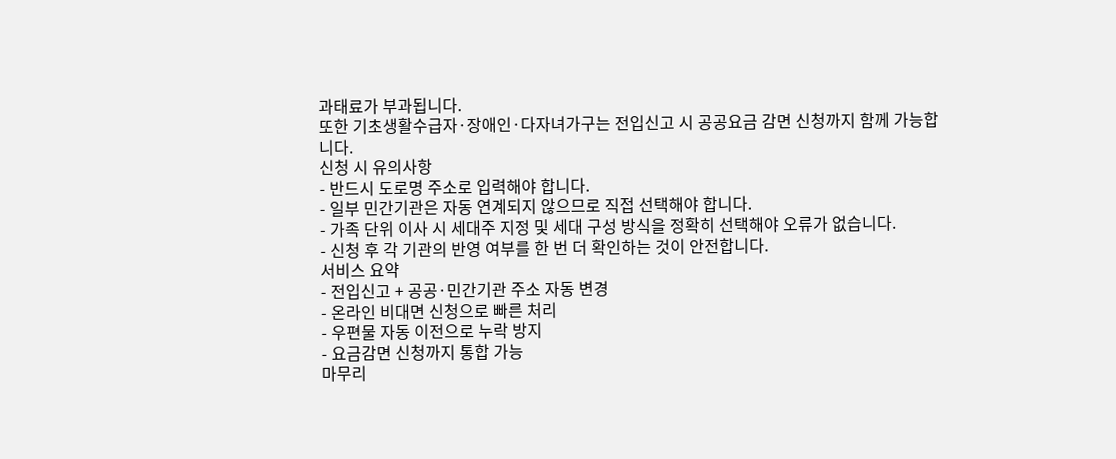과태료가 부과됩니다.
또한 기초생활수급자·장애인·다자녀가구는 전입신고 시 공공요금 감면 신청까지 함께 가능합니다.
신청 시 유의사항
- 반드시 도로명 주소로 입력해야 합니다.
- 일부 민간기관은 자동 연계되지 않으므로 직접 선택해야 합니다.
- 가족 단위 이사 시 세대주 지정 및 세대 구성 방식을 정확히 선택해야 오류가 없습니다.
- 신청 후 각 기관의 반영 여부를 한 번 더 확인하는 것이 안전합니다.
서비스 요약
- 전입신고 + 공공·민간기관 주소 자동 변경
- 온라인 비대면 신청으로 빠른 처리
- 우편물 자동 이전으로 누락 방지
- 요금감면 신청까지 통합 가능
마무리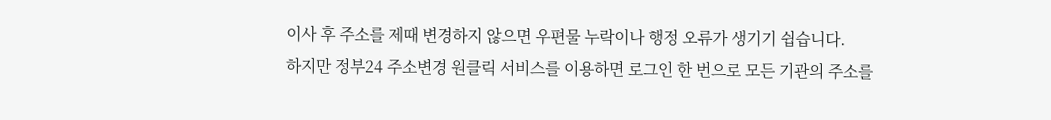이사 후 주소를 제때 변경하지 않으면 우편물 누락이나 행정 오류가 생기기 쉽습니다.
하지만 정부24 주소변경 원클릭 서비스를 이용하면 로그인 한 번으로 모든 기관의 주소를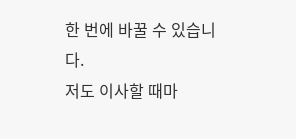한 번에 바꿀 수 있습니다.
저도 이사할 때마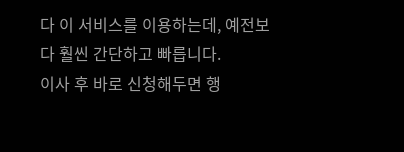다 이 서비스를 이용하는데, 예전보다 훨씬 간단하고 빠릅니다.
이사 후 바로 신청해두면 행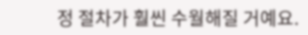정 절차가 훨씬 수월해질 거예요.